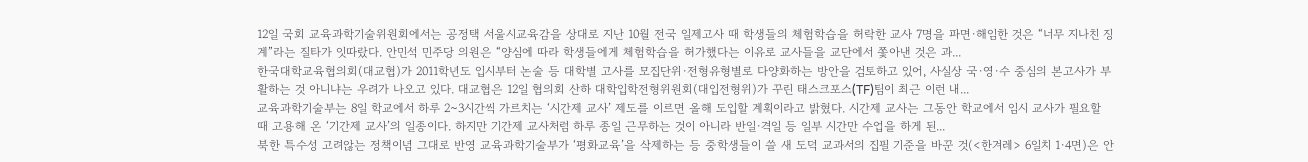12일 국회 교육과학기술위원회에서는 공정택 서울시교육감을 상대로 지난 10월 전국 일제고사 때 학생들의 체험학습을 허락한 교사 7명을 파면·해임한 것은 “너무 지나친 징계”라는 질타가 잇따랐다. 안민석 민주당 의원은 “양심에 따라 학생들에게 체험학습을 허가했다는 이유로 교사들을 교단에서 쫓아낸 것은 과...
한국대학교육협의회(대교협)가 2011학년도 입시부터 논술 등 대학별 고사를 모집단위·전형유형별로 다양화하는 방안을 검토하고 있어, 사실상 국·영·수 중심의 본고사가 부활하는 것 아니냐는 우려가 나오고 있다. 대교협은 12일 협의회 산하 대학입학전형위원회(대입전형위)가 꾸린 태스크포스(TF)팀이 최근 이런 내...
교육과학기술부는 8일 학교에서 하루 2~3시간씩 가르치는 ‘시간제 교사’ 제도를 이르면 올해 도입할 계획이라고 밝혔다. 시간제 교사는 그동안 학교에서 임시 교사가 필요할 때 고용해 온 ‘기간제 교사’의 일종이다. 하지만 기간제 교사처럼 하루 종일 근무하는 것이 아니라 반일·격일 등 일부 시간만 수업을 하게 된...
북한 특수성 고려않는 정책이념 그대로 반영 교육과학기술부가 ‘평화교육’을 삭제하는 등 중학생들이 쓸 새 도덕 교과서의 집필 기준을 바꾼 것(<한겨레> 6일치 1·4면)은 안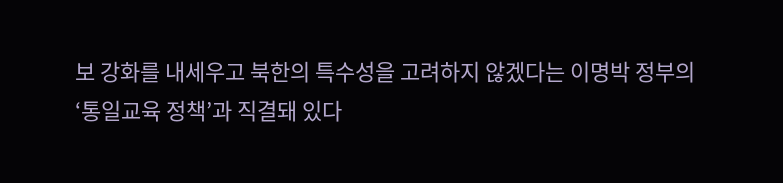보 강화를 내세우고 북한의 특수성을 고려하지 않겠다는 이명박 정부의 ‘통일교육 정책’과 직결돼 있다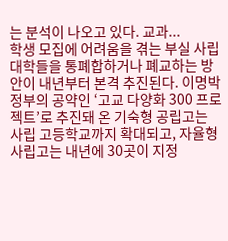는 분석이 나오고 있다. 교과...
학생 모집에 어려움을 겪는 부실 사립대학들을 통폐합하거나 폐교하는 방안이 내년부터 본격 추진된다. 이명박 정부의 공약인 ‘고교 다양화 300 프로젝트’로 추진돼 온 기숙형 공립고는 사립 고등학교까지 확대되고, 자율형 사립고는 내년에 30곳이 지정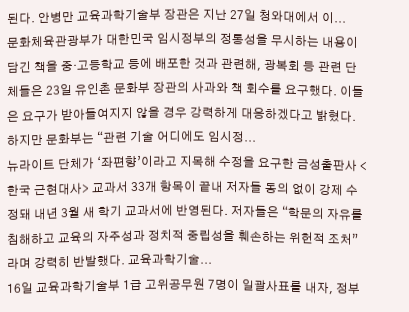된다. 안병만 교육과학기술부 장관은 지난 27일 청와대에서 이...
문화체육관광부가 대한민국 임시정부의 정통성을 무시하는 내용이 담긴 책을 중·고등학교 등에 배포한 것과 관련해, 광복회 등 관련 단체들은 23일 유인촌 문화부 장관의 사과와 책 회수를 요구했다. 이들은 요구가 받아들여지지 않을 경우 강력하게 대응하겠다고 밝혔다. 하지만 문화부는 “관련 기술 어디에도 임시정...
뉴라이트 단체가 ‘좌편향’이라고 지목해 수정을 요구한 금성출판사 <한국 근현대사> 교과서 33개 항목이 끝내 저자들 동의 없이 강제 수정돼 내년 3월 새 학기 교과서에 반영된다. 저자들은 “학문의 자유를 침해하고 교육의 자주성과 정치적 중립성을 훼손하는 위헌적 조처”라며 강력히 반발했다. 교육과학기술...
16일 교육과학기술부 1급 고위공무원 7명이 일괄사표를 내자, 정부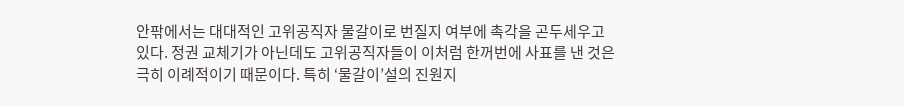안팎에서는 대대적인 고위공직자 물갈이로 번질지 여부에 촉각을 곤두세우고 있다. 정권 교체기가 아닌데도 고위공직자들이 이처럼 한꺼번에 사표를 낸 것은 극히 이례적이기 때문이다. 특히 ‘물갈이’설의 진원지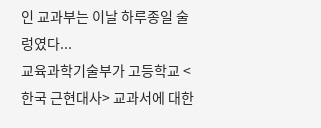인 교과부는 이날 하루종일 술렁였다...
교육과학기술부가 고등학교 <한국 근현대사> 교과서에 대한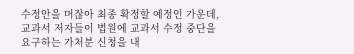수정안을 머잖아 최종 확정할 예정인 가운데, 교과서 저자들이 법원에 교과서 수정 중단을 요구하는 가처분 신청을 내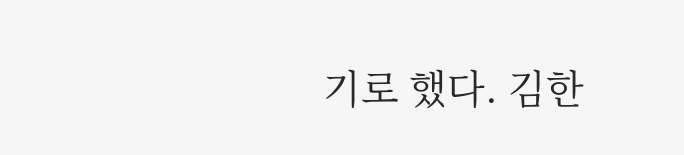기로 했다. 김한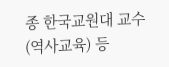종 한국교원대 교수(역사교육) 등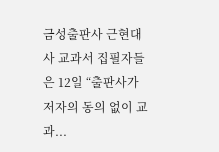금성출판사 근현대사 교과서 집필자들은 12일 “출판사가 저자의 동의 없이 교과...